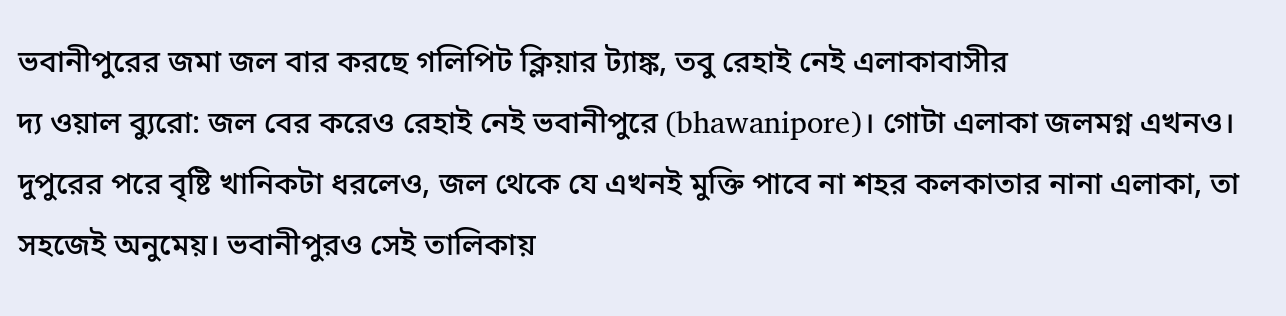ভবানীপুরের জমা জল বার করছে গলিপিট ক্লিয়ার ট্যাঙ্ক, তবু রেহাই নেই এলাকাবাসীর
দ্য ওয়াল ব্যুরো: জল বের করেও রেহাই নেই ভবানীপুরে (bhawanipore)। গোটা এলাকা জলমগ্ন এখনও। দুপুরের পরে বৃষ্টি খানিকটা ধরলেও, জল থেকে যে এখনই মুক্তি পাবে না শহর কলকাতার নানা এলাকা, তা সহজেই অনুমেয়। ভবানীপুরও সেই তালিকায়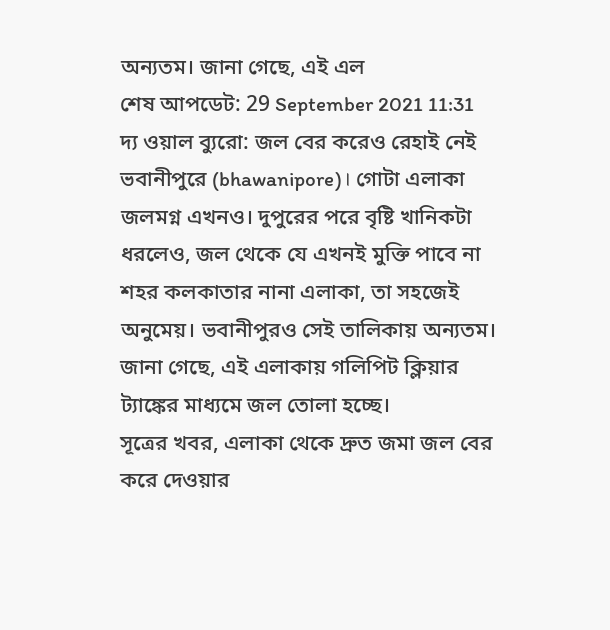অন্যতম। জানা গেছে, এই এল
শেষ আপডেট: 29 September 2021 11:31
দ্য ওয়াল ব্যুরো: জল বের করেও রেহাই নেই ভবানীপুরে (bhawanipore)। গোটা এলাকা জলমগ্ন এখনও। দুপুরের পরে বৃষ্টি খানিকটা ধরলেও, জল থেকে যে এখনই মুক্তি পাবে না শহর কলকাতার নানা এলাকা, তা সহজেই অনুমেয়। ভবানীপুরও সেই তালিকায় অন্যতম। জানা গেছে, এই এলাকায় গলিপিট ক্লিয়ার ট্যাঙ্কের মাধ্যমে জল তোলা হচ্ছে।
সূত্রের খবর, এলাকা থেকে দ্রুত জমা জল বের করে দেওয়ার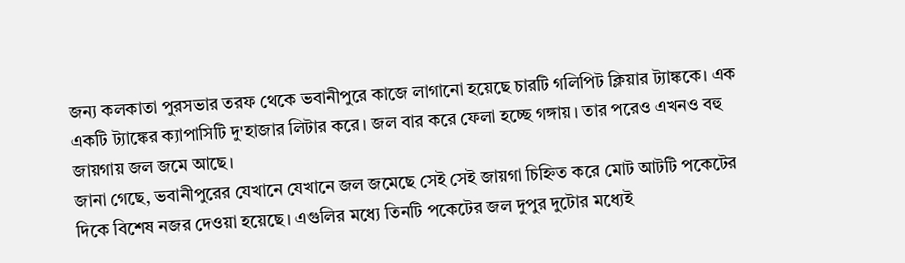জন্য কলকাতা পুরসভার তরফ থেকে ভবানীপুরে কাজে লাগানো হয়েছে চারটি গলিপিট ক্লিয়ার ট্যাঙ্ককে। এক একটি ট্যাঙ্কের ক্যাপাসিটি দু'হাজার লিটার করে। জল বার করে ফেলা হচ্ছে গঙ্গায়। তার পরেও এখনও বহু জায়গায় জল জমে আছে।
জানা গেছে, ভবানীপুরের যেখানে যেখানে জল জমেছে সেই সেই জায়গা চিহ্নিত করে মোট আটটি পকেটের দিকে বিশেষ নজর দেওয়া হয়েছে। এগুলির মধ্যে তিনটি পকেটের জল দুপুর দুটোর মধ্যেই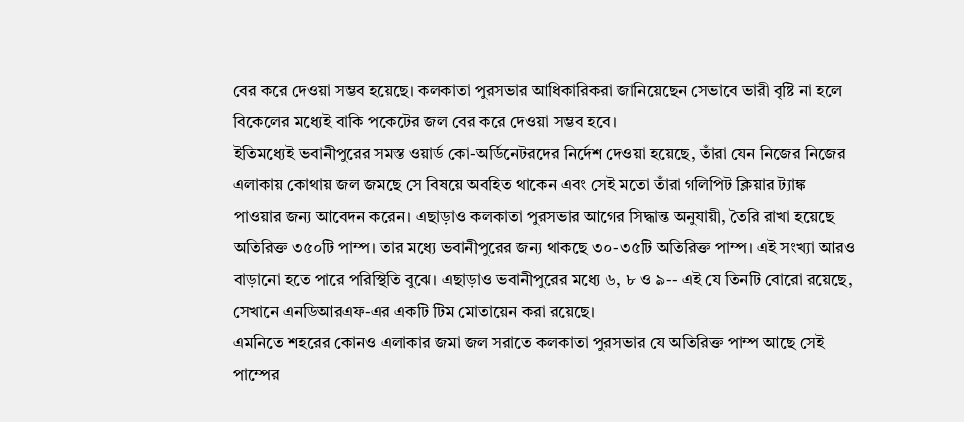বের করে দেওয়া সম্ভব হয়েছে। কলকাতা পুরসভার আধিকারিকরা জানিয়েছেন সেভাবে ভারী বৃষ্টি না হলে বিকেলের মধ্যেই বাকি পকেটের জল বের করে দেওয়া সম্ভব হবে।
ইতিমধ্যেই ভবানীপুরের সমস্ত ওয়ার্ড কো-অর্ডিনেটরদের নির্দেশ দেওয়া হয়েছে, তাঁরা যেন নিজের নিজের এলাকায় কোথায় জল জমছে সে বিষয়ে অবহিত থাকেন এবং সেই মতো তাঁরা গলিপিট ক্লিয়ার ট্যাঙ্ক পাওয়ার জন্য আবেদন করেন। এছাড়াও কলকাতা পুরসভার আগের সিদ্ধান্ত অনুযায়ী, তৈরি রাখা হয়েছে অতিরিক্ত ৩৫০টি পাম্প। তার মধ্যে ভবানীপুরের জন্য থাকছে ৩০-৩৫টি অতিরিক্ত পাম্প। এই সংখ্যা আরও বাড়ানো হতে পারে পরিস্থিতি বুঝে। এছাড়াও ভবানীপুরের মধ্যে ৬, ৮ ও ৯-- এই যে তিনটি বোরো রয়েছে, সেখানে এনডিআরএফ-এর একটি টিম মোতায়েন করা রয়েছে।
এমনিতে শহরের কোনও এলাকার জমা জল সরাতে কলকাতা পুরসভার যে অতিরিক্ত পাম্প আছে সেই পাম্পের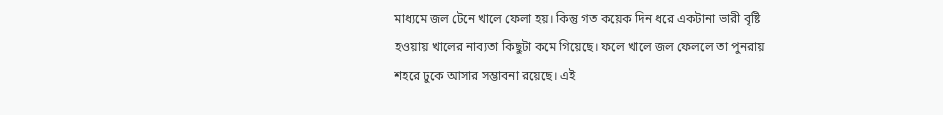মাধ্যমে জল টেনে খালে ফেলা হয়। কিন্তু গত কয়েক দিন ধরে একটানা ভারী বৃষ্টি হওয়ায় খালের নাব্যতা কিছুটা কমে গিয়েছে। ফলে খালে জল ফেললে তা পুনরায় শহরে ঢুকে আসার সম্ভাবনা রয়েছে। এই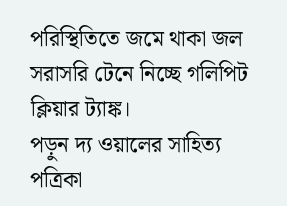পরিস্থিতিতে জমে থাকা জল সরাসরি টেনে নিচ্ছে গলিপিট ক্লিয়ার ট্যাঙ্ক।
পড়ুন দ্য ওয়ালের সাহিত্য পত্রিকা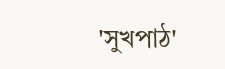'সুখপাঠ'